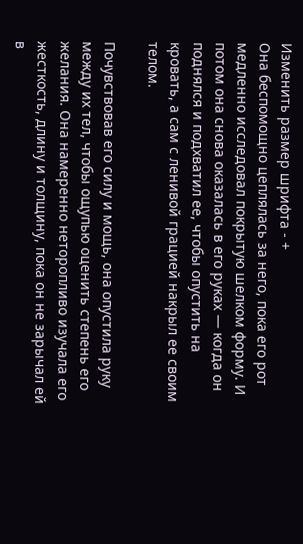Изменить размер шрифта - +
Она беспомощно цеплялась за него, пока его рот медленно исследовал покрытую шелком форму. И потом она снова оказалась в его руках — когда он поднялся и подхватил ее, чтобы опустить на кровать, а сам с ленивой грацией накрыл ее своим телом.

Почувствовав его силу и мощь, она опустила руку между их тел, чтобы ощупью оценить степень его желания. Она намеренно неторопливо изучала его жесткость, длину и толщину, пока он не зарычал ей в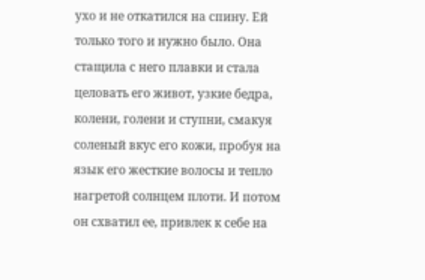ухо и не откатился на спину. Ей только того и нужно было. Она стащила с него плавки и стала целовать его живот, узкие бедра, колени, голени и ступни, смакуя соленый вкус его кожи, пробуя на язык его жесткие волосы и тепло нагретой солнцем плоти. И потом он схватил ее, привлек к себе на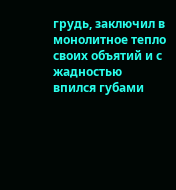грудь, заключил в монолитное тепло своих объятий и с жадностью впился губами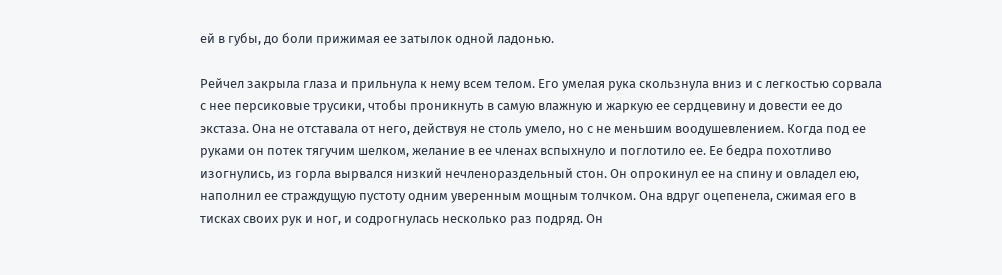ей в губы, до боли прижимая ее затылок одной ладонью.

Рейчел закрыла глаза и прильнула к нему всем телом. Его умелая рука скользнула вниз и с легкостью сорвала с нее персиковые трусики, чтобы проникнуть в самую влажную и жаркую ее сердцевину и довести ее до экстаза. Она не отставала от него, действуя не столь умело, но с не меньшим воодушевлением. Когда под ее руками он потек тягучим шелком, желание в ее членах вспыхнуло и поглотило ее. Ее бедра похотливо изогнулись, из горла вырвался низкий нечленораздельный стон. Он опрокинул ее на спину и овладел ею, наполнил ее страждущую пустоту одним уверенным мощным толчком. Она вдруг оцепенела, сжимая его в тисках своих рук и ног, и содрогнулась несколько раз подряд. Он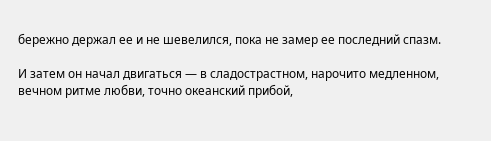бережно держал ее и не шевелился, пока не замер ее последний спазм.

И затем он начал двигаться — в сладострастном, нарочито медленном, вечном ритме любви, точно океанский прибой,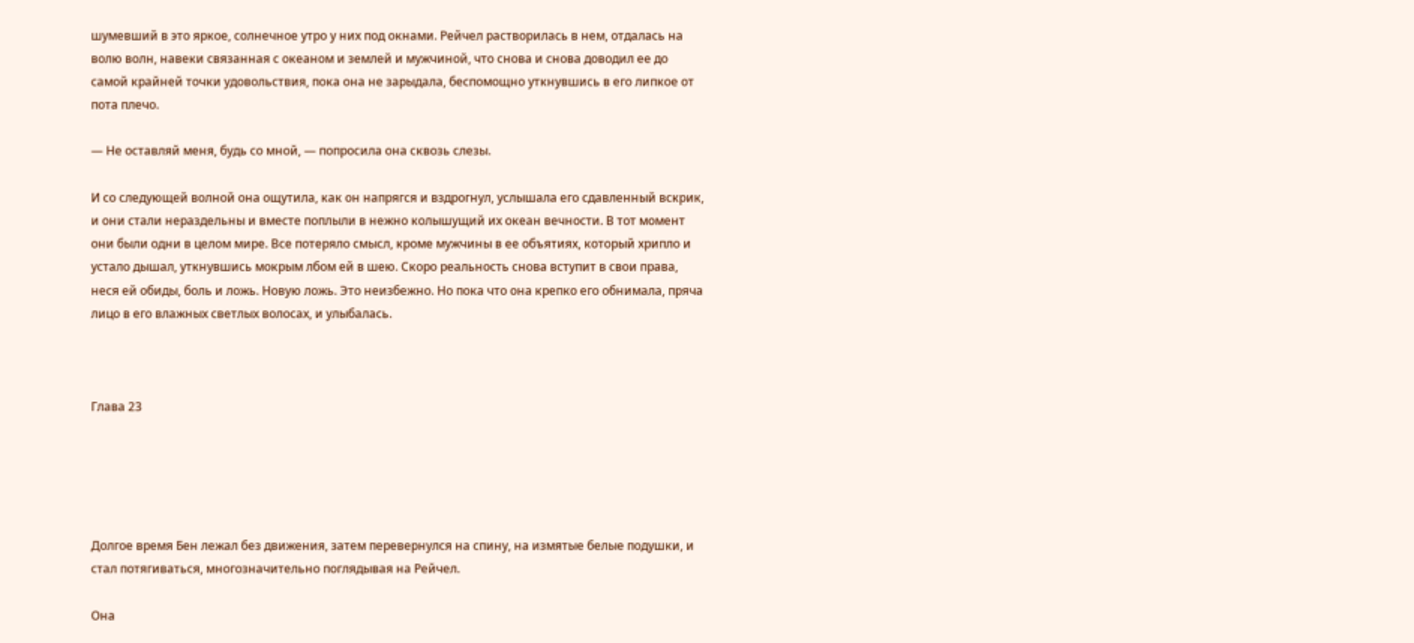шумевший в это яркое, солнечное утро у них под окнами. Рейчел растворилась в нем, отдалась на волю волн, навеки связанная с океаном и землей и мужчиной, что снова и снова доводил ее до самой крайней точки удовольствия, пока она не зарыдала, беспомощно уткнувшись в его липкое от пота плечо.

— Не оставляй меня, будь со мной, — попросила она сквозь слезы.

И со следующей волной она ощутила, как он напрягся и вздрогнул, услышала его сдавленный вскрик, и они стали нераздельны и вместе поплыли в нежно колышущий их океан вечности. В тот момент они были одни в целом мире. Все потеряло смысл, кроме мужчины в ее объятиях, который хрипло и устало дышал, уткнувшись мокрым лбом ей в шею. Скоро реальность снова вступит в свои права, неся ей обиды, боль и ложь. Новую ложь. Это неизбежно. Но пока что она крепко его обнимала, пряча лицо в его влажных светлых волосах, и улыбалась.



Глава 23





Долгое время Бен лежал без движения, затем перевернулся на спину, на измятые белые подушки, и стал потягиваться, многозначительно поглядывая на Рейчел.

Она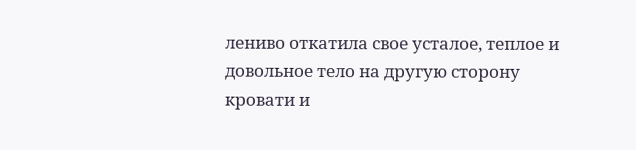лениво откатила свое усталое, теплое и довольное тело на другую сторону кровати и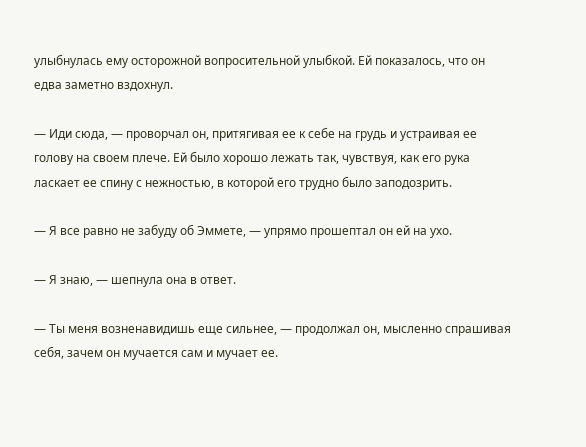улыбнулась ему осторожной вопросительной улыбкой. Ей показалось, что он едва заметно вздохнул.

— Иди сюда, — проворчал он, притягивая ее к себе на грудь и устраивая ее голову на своем плече. Ей было хорошо лежать так, чувствуя, как его рука ласкает ее спину с нежностью, в которой его трудно было заподозрить.

— Я все равно не забуду об Эммете, — упрямо прошептал он ей на ухо.

— Я знаю, — шепнула она в ответ.

— Ты меня возненавидишь еще сильнее, — продолжал он, мысленно спрашивая себя, зачем он мучается сам и мучает ее.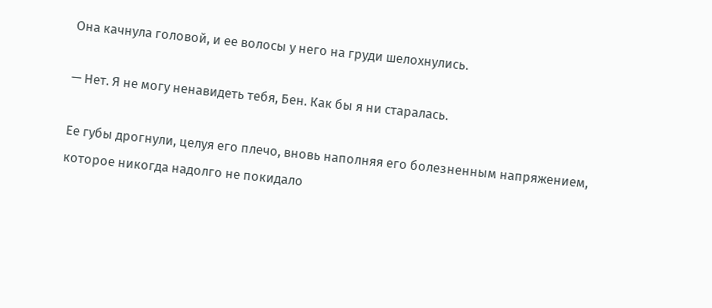Она качнула головой, и ее волосы у него на груди шелохнулись.

— Нет. Я не могу ненавидеть тебя, Бен. Как бы я ни старалась.

Ее губы дрогнули, целуя его плечо, вновь наполняя его болезненным напряжением, которое никогда надолго не покидало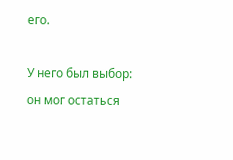его.

У него был выбор: он мог остаться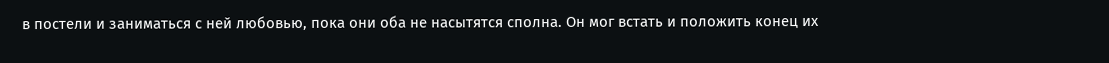в постели и заниматься с ней любовью, пока они оба не насытятся сполна. Он мог встать и положить конец их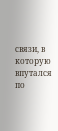связи, в которую впутался по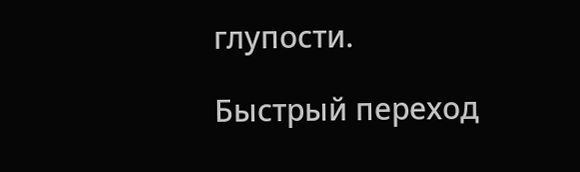глупости.

Быстрый переход